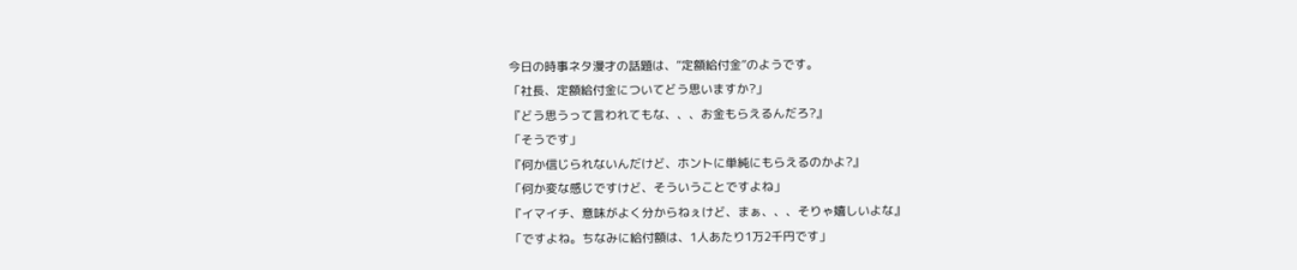今日の時事ネタ漫才の話題は、“定額給付金”のようです。
「社長、定額給付金についてどう思いますか?」
『どう思うって言われてもな、、、お金もらえるんだろ?』
「そうです」
『何か信じられないんだけど、ホントに単純にもらえるのかよ?』
「何か変な感じですけど、そういうことですよね」
『イマイチ、意味がよく分からねぇけど、まぁ、、、そりゃ嬉しいよな』
「ですよね。ちなみに給付額は、1人あたり1万2千円です」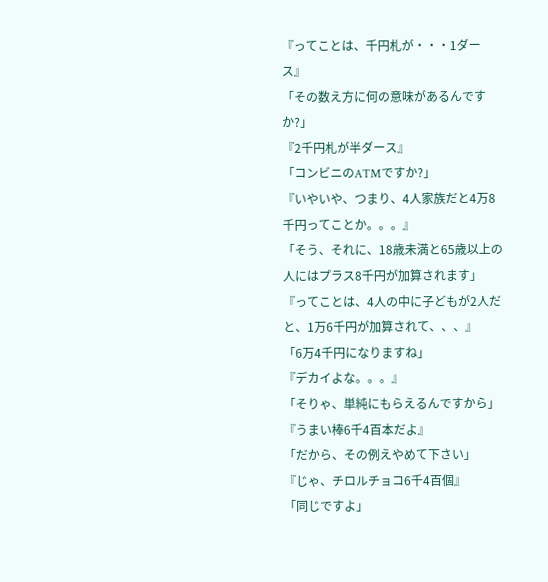『ってことは、千円札が・・・1ダース』
「その数え方に何の意味があるんですか?」
『2千円札が半ダース』
「コンビニのATMですか?」
『いやいや、つまり、4人家族だと4万8千円ってことか。。。』
「そう、それに、18歳未満と65歳以上の人にはプラス8千円が加算されます」
『ってことは、4人の中に子どもが2人だと、1万6千円が加算されて、、、』
「6万4千円になりますね」
『デカイよな。。。』
「そりゃ、単純にもらえるんですから」
『うまい棒6千4百本だよ』
「だから、その例えやめて下さい」
『じゃ、チロルチョコ6千4百個』
「同じですよ」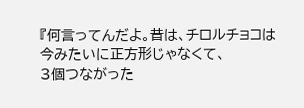『何言ってんだよ。昔は、チロルチョコは今みたいに正方形じゃなくて、
3個つながった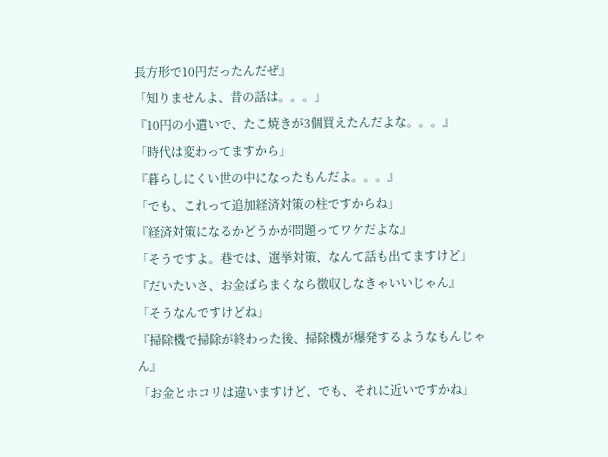長方形で10円だったんだぜ』
「知りませんよ、昔の話は。。。」
『10円の小遣いで、たこ焼きが3個買えたんだよな。。。』
「時代は変わってますから」
『暮らしにくい世の中になったもんだよ。。。』
「でも、これって追加経済対策の柱ですからね」
『経済対策になるかどうかが問題ってワケだよな』
「そうですよ。巷では、選挙対策、なんて話も出てますけど」
『だいたいさ、お金ばらまくなら徴収しなきゃいいじゃん』
「そうなんですけどね」
『掃除機で掃除が終わった後、掃除機が爆発するようなもんじゃん』
「お金とホコリは違いますけど、でも、それに近いですかね」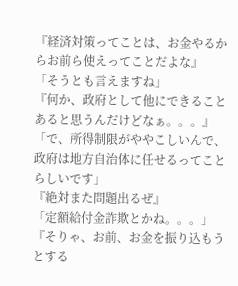『経済対策ってことは、お金やるからお前ら使えってことだよな』
「そうとも言えますね」
『何か、政府として他にできることあると思うんだけどなぁ。。。』
「で、所得制限がややこしいんで、
政府は地方自治体に任せるってことらしいです」
『絶対また問題出るぜ』
「定額給付金詐欺とかね。。。」
『そりゃ、お前、お金を振り込もうとする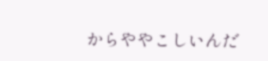からややこしいんだ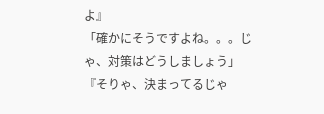よ』
「確かにそうですよね。。。じゃ、対策はどうしましょう」
『そりゃ、決まってるじゃ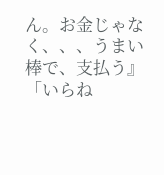ん。お金じゃなく、、、うまい棒で、支払う』
「いらね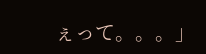ぇって。。。」